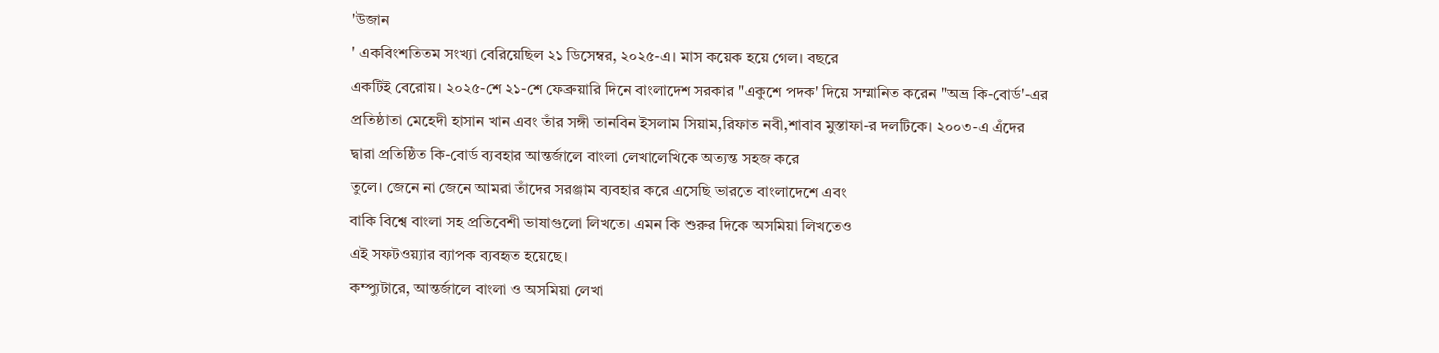'উজান
' একবিংশতিতম সংখ্যা বেরিয়েছিল ২১ ডিসেম্বর, ২০২৫-এ। মাস কয়েক হয়ে গেল। বছরে
একটিই বেরোয়। ২০২৫-শে ২১-শে ফেব্রুয়ারি দিনে বাংলাদেশ সরকার "একুশে পদক' দিয়ে সম্মানিত করেন "অভ্র কি-বোর্ড'-এর
প্রতিষ্ঠাতা মেহেদী হাসান খান এবং তাঁর সঙ্গী তানবিন ইসলাম সিয়াম,রিফাত নবী,শাবাব মুস্তাফা-র দলটিকে। ২০০৩-এ এঁদের
দ্বারা প্রতিষ্ঠিত কি-বোর্ড ব্যবহার আন্তর্জালে বাংলা লেখালেখিকে অত্যন্ত সহজ করে
তুলে। জেনে না জেনে আমরা তাঁদের সরঞ্জাম ব্যবহার করে এসেছি ভারতে বাংলাদেশে এবং
বাকি বিশ্বে বাংলা সহ প্রতিবেশী ভাষাগুলো লিখতে। এমন কি শুরুর দিকে অসমিয়া লিখতেও
এই সফটওয়্যার ব্যাপক ব্যবহৃত হয়েছে।
কম্প্যুটারে, আন্তর্জালে বাংলা ও অসমিয়া লেখা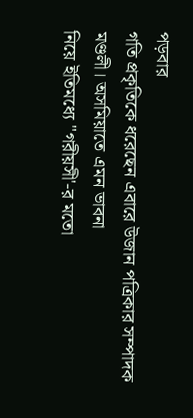পড়বার
গতি প্রকৃতিকে ধরেছেন এবারে উজান পত্রিকার সম্পাদক মণ্ডলী। অসমিয়াতে এমন ভাবনা
নিয়ে ইতিমধ্যে "গরীয়সী'-র মতো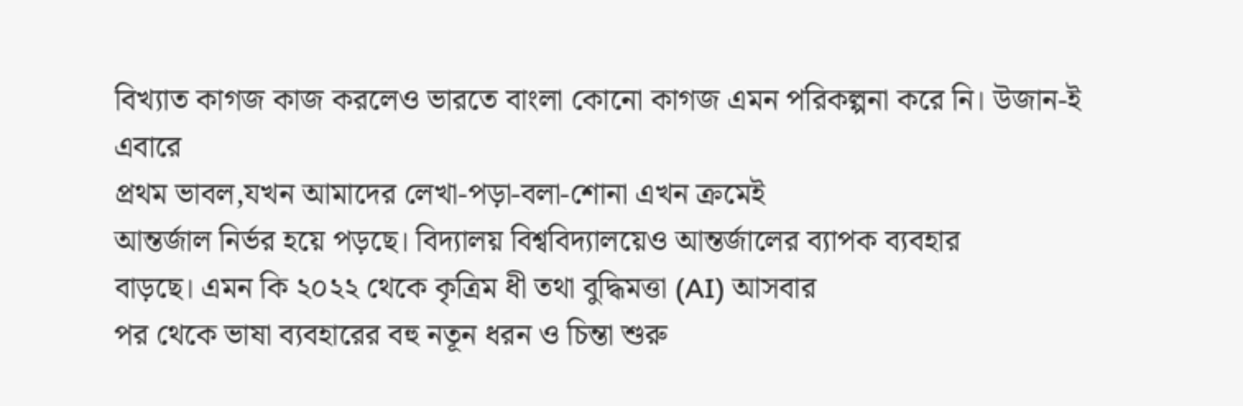বিখ্যাত কাগজ কাজ করলেও ভারতে বাংলা কোনো কাগজ এমন পরিকল্পনা করে নি। উজান-ই এবারে
প্রথম ভাবল,যখন আমাদের লেখা-পড়া-বলা-শোনা এখন ক্রমেই
আন্তর্জাল নির্ভর হয়ে পড়ছে। বিদ্যালয় বিশ্ববিদ্যালয়েও আন্তর্জালের ব্যাপক ব্যবহার
বাড়ছে। এমন কি ২০২২ থেকে কৃত্রিম ধী তথা বুদ্ধিমত্তা (AI) আসবার
পর থেকে ভাষা ব্যবহারের বহু নতূন ধরন ও চিন্তা শুরু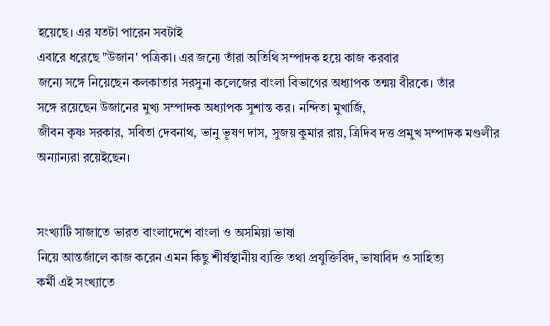হয়েছে। এর যতটা পারেন সবটাই
এবারে ধরেছে "উজান' পত্রিকা। এর জন্যে তাঁরা অতিথি সম্পাদক হয়ে কাজ করবার
জন্যে সঙ্গে নিয়েছেন কলকাতার সরসুনা কলেজের বাংলা বিভাগের অধ্যাপক তন্ময় বীরকে। তাঁর
সঙ্গে রয়েছেন উজানের মুখ্য সম্পাদক অধ্যাপক সুশান্ত কর। নন্দিতা মুখার্জি,
জীবন কৃষ্ণ সরকার, সবিতা দেবনাথ, ভানু ভূষণ দাস, সুজয় কুমার রায়, ত্রিদিব দত্ত প্রমুখ সম্পাদক মণ্ডলীর অন্যান্যরা রয়েইছেন।


সংখ্যাটি সাজাতে ভারত বাংলাদেশে বাংলা ও অসমিয়া ভাষা
নিয়ে আন্তর্জালে কাজ করেন এমন কিছু শীর্ষস্থানীয় ব্যক্তি তথা প্রযুক্তিবিদ, ভাষাবিদ ও সাহিত্য
কর্মী এই সংখ্যাতে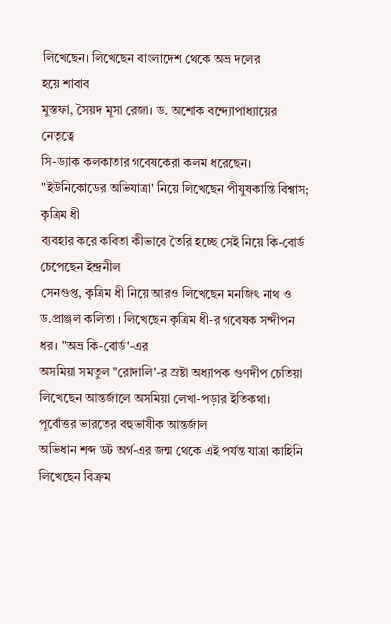লিখেছেন। লিখেছেন বাংলাদেশ থেকে অভ্র দলের
হয়ে শাবাব
মুস্তফা, সৈয়দ মূসা রেজা। ড. অশোক বন্দ্যোপাধ্যায়ের নেতৃত্বে
সি-ড্যাক কলকাতার গবেষকেরা কলম ধরেছেন। "ইউনিকোডের অভিযাত্রা' নিয়ে লিখেছেন পীযুষকান্তি বিশ্বাস; কৃত্রিম ধী
ব্যবহার করে কবিতা কীভাবে তৈরি হচ্ছে সেই নিয়ে কি-বোর্ড চেপেছেন ইন্দ্রনীল
সেনগুপ্ত, কৃত্রিম ধী নিয়ে আরও লিখেছেন মনজিৎ নাথ ও
ড.প্রাঞ্জল কলিতা । লিখেছেন কৃত্রিম ধী-র গবেষক সন্দীপন ধর। "অভ্র কি-বোর্ড'-এর
অসমিয়া সমতুল "রোদালি'-র স্রষ্টা অধ্যাপক গুণদীপ চেতিয়া
লিখেছেন আন্তর্জালে অসমিয়া লেখা-পড়ার ইতিকথা। পূর্বোত্তর ভারতের বহুভাষীক আন্তর্জাল
অভিধান শব্দ ডট অর্গ-এর জন্ম থেকে এই পর্যন্ত যাত্রা কাহিনি লিখেছেন বিক্রম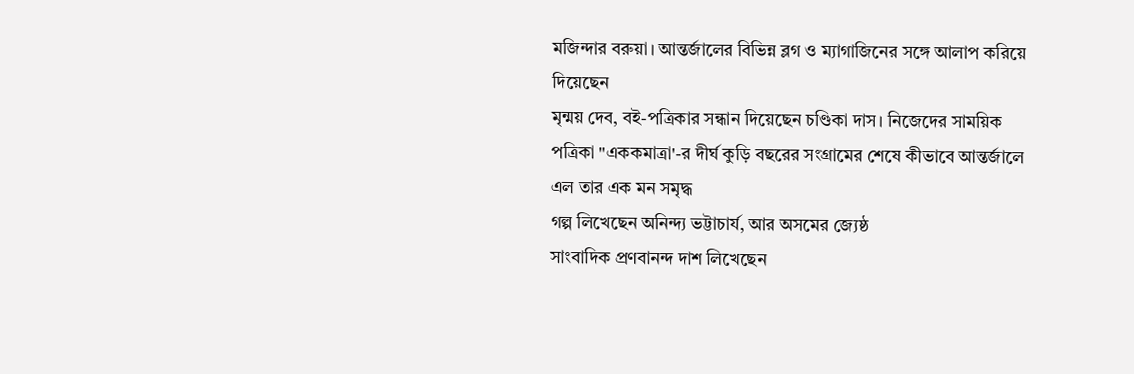মজিন্দার বরুয়া। আন্তর্জালের বিভিন্ন ব্লগ ও ম্যাগাজিনের সঙ্গে আলাপ করিয়ে দিয়েছেন
মৃন্ময় দেব, বই-পত্রিকার সন্ধান দিয়েছেন চণ্ডিকা দাস। নিজেদের সাময়িক পত্রিকা "এককমাত্রা'-র দীর্ঘ কুড়ি বছরের সংগ্রামের শেষে কীভাবে আন্তর্জালে এল তার এক মন সমৃদ্ধ
গল্প লিখেছেন অনিন্দ্য ভট্টাচার্য, আর অসমের জ্যেষ্ঠ
সাংবাদিক প্রণবানন্দ দাশ লিখেছেন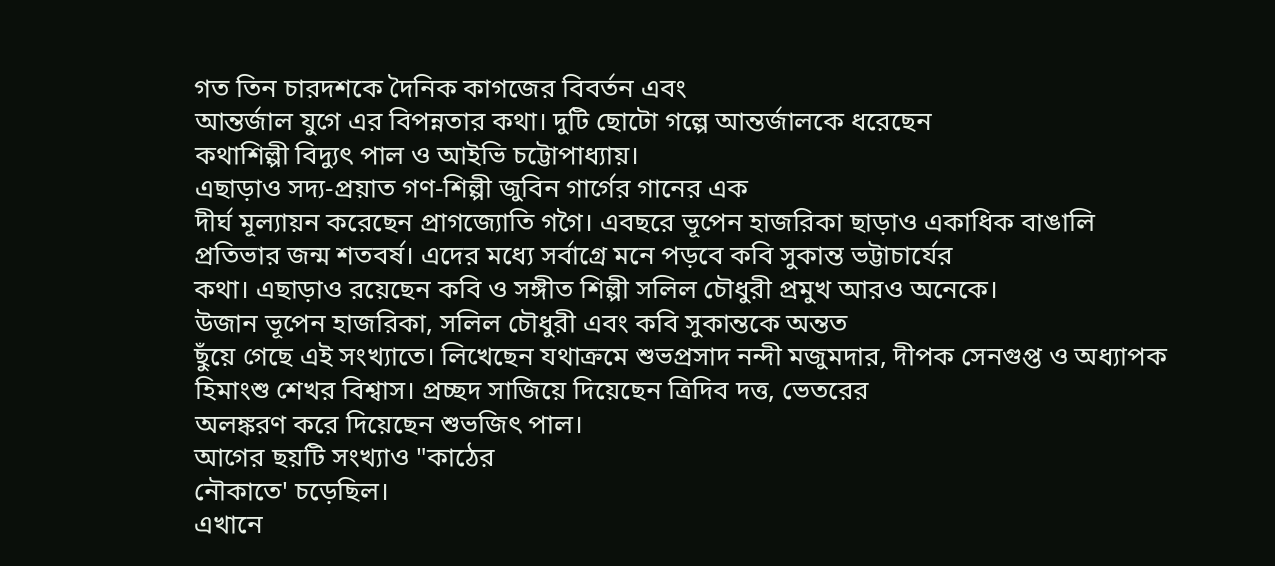গত তিন চারদশকে দৈনিক কাগজের বিবর্তন এবং
আন্তর্জাল যুগে এর বিপন্নতার কথা। দুটি ছোটো গল্পে আন্তর্জালকে ধরেছেন
কথাশিল্পী বিদ্যুৎ পাল ও আইভি চট্টোপাধ্যায়।
এছাড়াও সদ্য-প্রয়াত গণ-শিল্পী জুবিন গার্গের গানের এক
দীর্ঘ মূল্যায়ন করেছেন প্রাগজ্যোতি গগৈ। এবছরে ভূপেন হাজরিকা ছাড়াও একাধিক বাঙালি
প্রতিভার জন্ম শতবর্ষ। এদের মধ্যে সর্বাগ্রে মনে পড়বে কবি সুকান্ত ভট্টাচার্যের
কথা। এছাড়াও রয়েছেন কবি ও সঙ্গীত শিল্পী সলিল চৌধুরী প্রমুখ আরও অনেকে।
উজান ভূপেন হাজরিকা, সলিল চৌধুরী এবং কবি সুকান্তকে অন্তত
ছুঁয়ে গেছে এই সংখ্যাতে। লিখেছেন যথাক্রমে শুভপ্রসাদ নন্দী মজুমদার, দীপক সেনগুপ্ত ও অধ্যাপক হিমাংশু শেখর বিশ্বাস। প্রচ্ছদ সাজিয়ে দিয়েছেন ত্রিদিব দত্ত, ভেতরের
অলঙ্করণ করে দিয়েছেন শুভজিৎ পাল।
আগের ছয়টি সংখ্যাও "কাঠের
নৌকাতে' চড়েছিল।
এখানে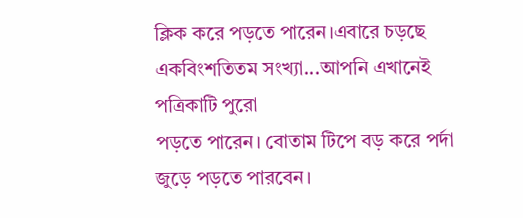ক্লিক করে পড়তে পারেন।এবারে চড়ছে একবিংশতিতম সংখ্যা...আপনি এখানেই পত্রিকাটি পুরো
পড়তে পারেন। বোতাম টিপে বড় করে পর্দা জুড়ে পড়তে পারবেন।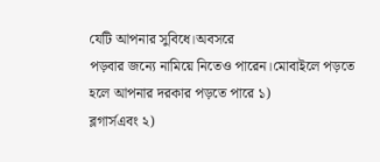যেটি আপনার সুবিধে।অবসরে
পড়বার জন্যে নামিয়ে নিতেও পারেন।মোবাইলে পড়তে হলে আপনার দরকার পড়তে পারে ১)
ব্লগার্সএবং ২)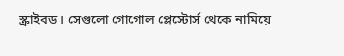স্ক্রাইবড। সেগুলো গোগোল প্লেস্টোর্স থেকে নামিয়ে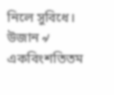নিলে সুবিধে।
উজান ৵ একবিংশতিতম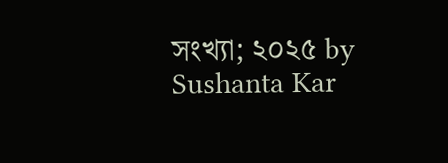সংখ্যা; ২০২৫ by Sushanta Kar